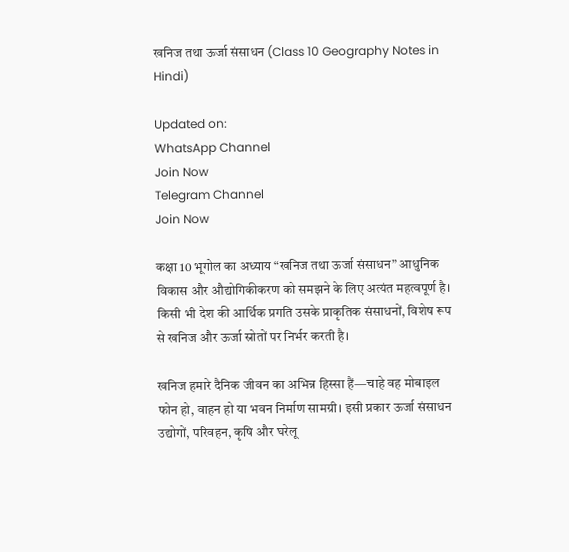खनिज तथा ऊर्जा संसाधन (Class 10 Geography Notes in Hindi)

Updated on:
WhatsApp Channel
Join Now
Telegram Channel
Join Now

कक्षा 10 भूगोल का अध्याय “खनिज तथा ऊर्जा संसाधन” आधुनिक विकास और औद्योगिकीकरण को समझने के लिए अत्यंत महत्वपूर्ण है। किसी भी देश की आर्थिक प्रगति उसके प्राकृतिक संसाधनों, विशेष रूप से खनिज और ऊर्जा स्रोतों पर निर्भर करती है।

खनिज हमारे दैनिक जीवन का अभिन्न हिस्सा हैं—चाहे वह मोबाइल फोन हो, वाहन हो या भवन निर्माण सामग्री। इसी प्रकार ऊर्जा संसाधन उद्योगों, परिवहन, कृषि और घरेलू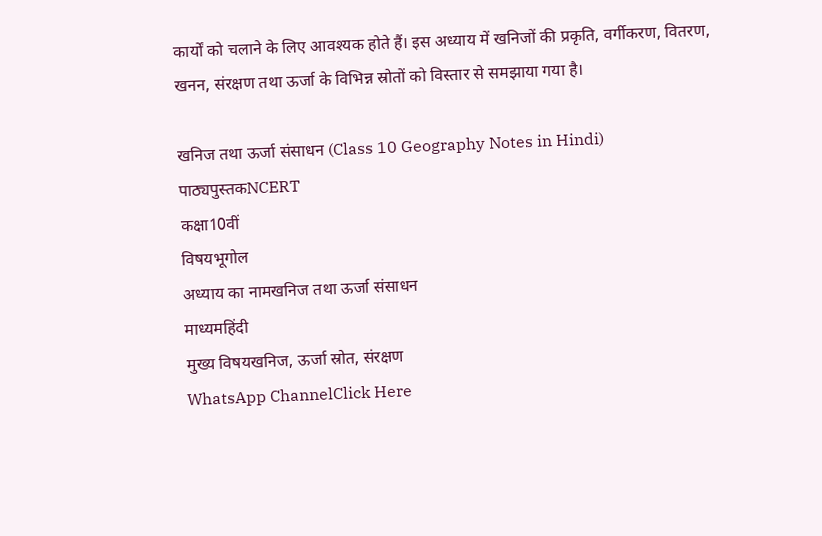कार्यों को चलाने के लिए आवश्यक होते हैं। इस अध्याय में खनिजों की प्रकृति, वर्गीकरण, वितरण, खनन, संरक्षण तथा ऊर्जा के विभिन्न स्रोतों को विस्तार से समझाया गया है।

खनिज तथा ऊर्जा संसाधन (Class 10 Geography Notes in Hindi)
पाठ्यपुस्तकNCERT
कक्षा10वीं
विषयभूगोल
अध्याय का नामखनिज तथा ऊर्जा संसाधन
माध्यमहिंदी
मुख्य विषयखनिज, ऊर्जा स्रोत, संरक्षण
WhatsApp ChannelClick Here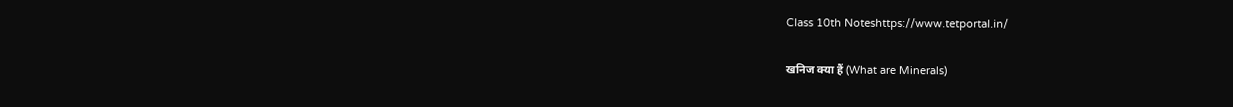Class 10th Noteshttps://www.tetportal.in/

खनिज क्या हैं (What are Minerals)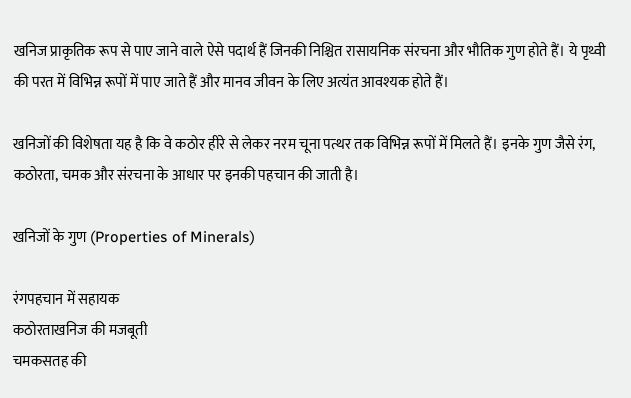खनिज प्राकृतिक रूप से पाए जाने वाले ऐसे पदार्थ हैं जिनकी निश्चित रासायनिक संरचना और भौतिक गुण होते हैं। ये पृथ्वी की परत में विभिन्न रूपों में पाए जाते हैं और मानव जीवन के लिए अत्यंत आवश्यक होते हैं।

खनिजों की विशेषता यह है कि वे कठोर हीरे से लेकर नरम चूना पत्थर तक विभिन्न रूपों में मिलते हैं। इनके गुण जैसे रंग, कठोरता, चमक और संरचना के आधार पर इनकी पहचान की जाती है।

खनिजों के गुण (Properties of Minerals)

रंगपहचान में सहायक
कठोरताखनिज की मजबूती
चमकसतह की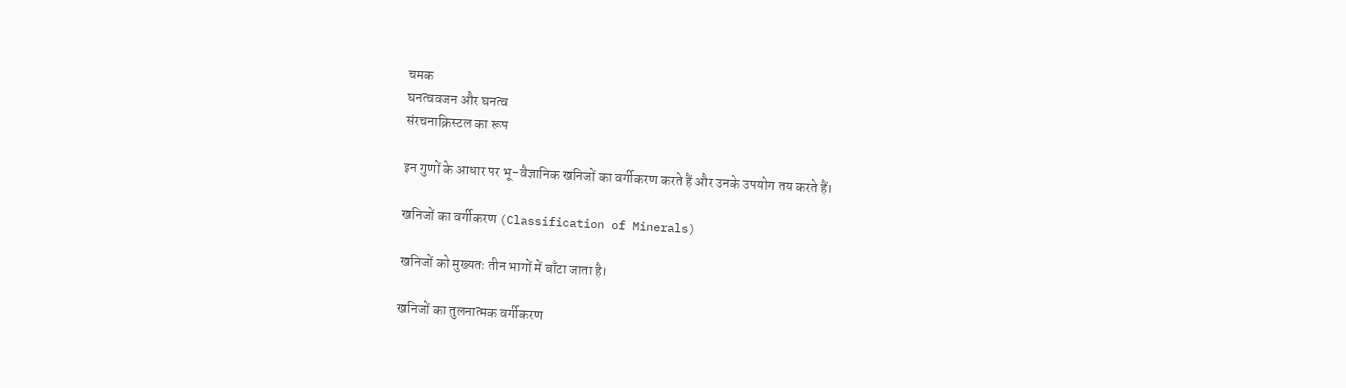चमक
घनत्ववजन और घनत्व
संरचनाक्रिस्टल का रूप

इन गुणों के आधार पर भू-वैज्ञानिक खनिजों का वर्गीकरण करते हैं और उनके उपयोग तय करते हैं।

खनिजों का वर्गीकरण (Classification of Minerals)

खनिजों को मुख्यतः तीन भागों में बाँटा जाता है।

खनिजों का तुलनात्मक वर्गीकरण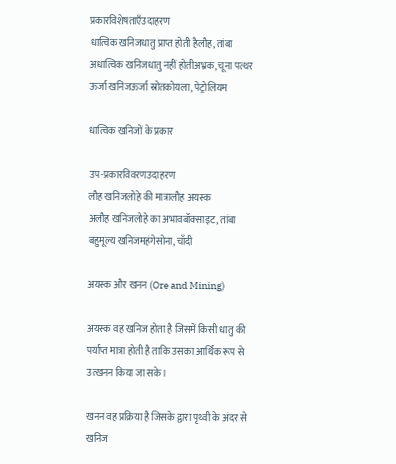प्रकारविशेषताएँउदाहरण
धात्विक खनिजधातु प्राप्त होती हैलौह, तांबा
अधात्विक खनिजधातु नहीं होतीअभ्रक, चूना पत्थर
ऊर्जा खनिजऊर्जा स्रोतकोयला, पेट्रोलियम

धात्विक खनिजों के प्रकार

उप-प्रकारविवरणउदाहरण
लौह खनिजलोहे की मात्रालौह अयस्क
अलौह खनिजलोहे का अभावबॉक्साइट, तांबा
बहुमूल्य खनिजमहंगेसोना, चाँदी

अयस्क और खनन (Ore and Mining)

अयस्क वह खनिज होता है जिसमें किसी धातु की पर्याप्त मात्रा होती है ताकि उसका आर्थिक रूप से उत्खनन किया जा सके।

खनन वह प्रक्रिया है जिसके द्वारा पृथ्वी के अंदर से खनिज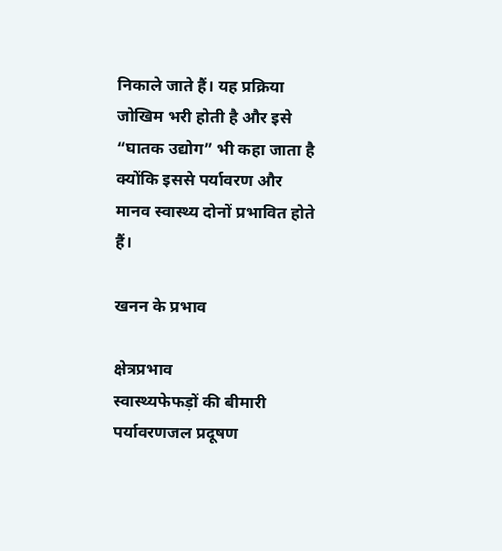निकाले जाते हैं। यह प्रक्रिया जोखिम भरी होती है और इसे “घातक उद्योग” भी कहा जाता है क्योंकि इससे पर्यावरण और मानव स्वास्थ्य दोनों प्रभावित होते हैं।

खनन के प्रभाव

क्षेत्रप्रभाव
स्वास्थ्यफेफड़ों की बीमारी
पर्यावरणजल प्रदूषण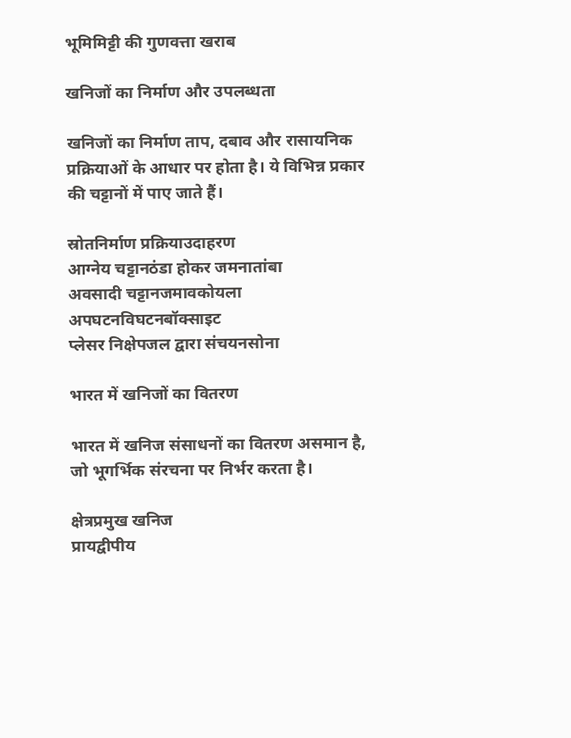भूमिमिट्टी की गुणवत्ता खराब

खनिजों का निर्माण और उपलब्धता

खनिजों का निर्माण ताप, दबाव और रासायनिक प्रक्रियाओं के आधार पर होता है। ये विभिन्न प्रकार की चट्टानों में पाए जाते हैं।

स्रोतनिर्माण प्रक्रियाउदाहरण
आग्नेय चट्टानठंडा होकर जमनातांबा
अवसादी चट्टानजमावकोयला
अपघटनविघटनबॉक्साइट
प्लेसर निक्षेपजल द्वारा संचयनसोना

भारत में खनिजों का वितरण

भारत में खनिज संसाधनों का वितरण असमान है, जो भूगर्भिक संरचना पर निर्भर करता है।

क्षेत्रप्रमुख खनिज
प्रायद्वीपीय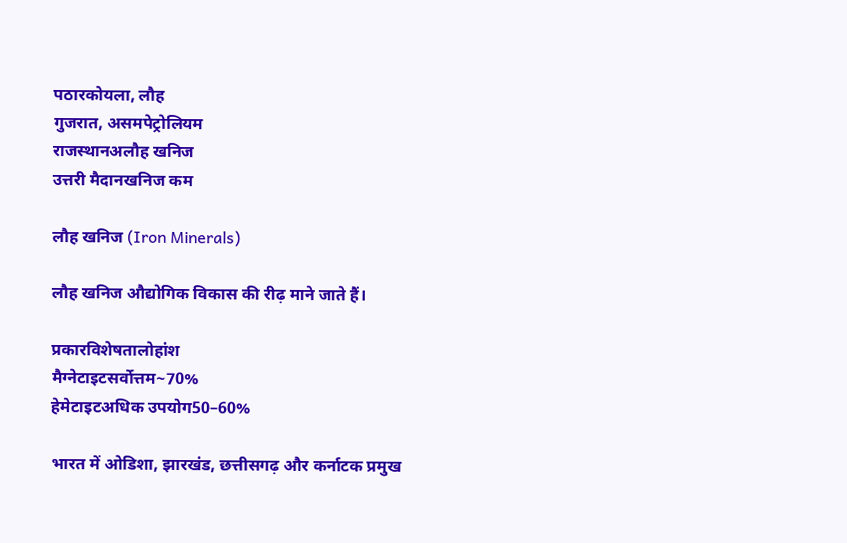पठारकोयला, लौह
गुजरात, असमपेट्रोलियम
राजस्थानअलौह खनिज
उत्तरी मैदानखनिज कम

लौह खनिज (Iron Minerals)

लौह खनिज औद्योगिक विकास की रीढ़ माने जाते हैं।

प्रकारविशेषतालोहांश
मैग्नेटाइटसर्वोत्तम~70%
हेमेटाइटअधिक उपयोग50–60%

भारत में ओडिशा, झारखंड, छत्तीसगढ़ और कर्नाटक प्रमुख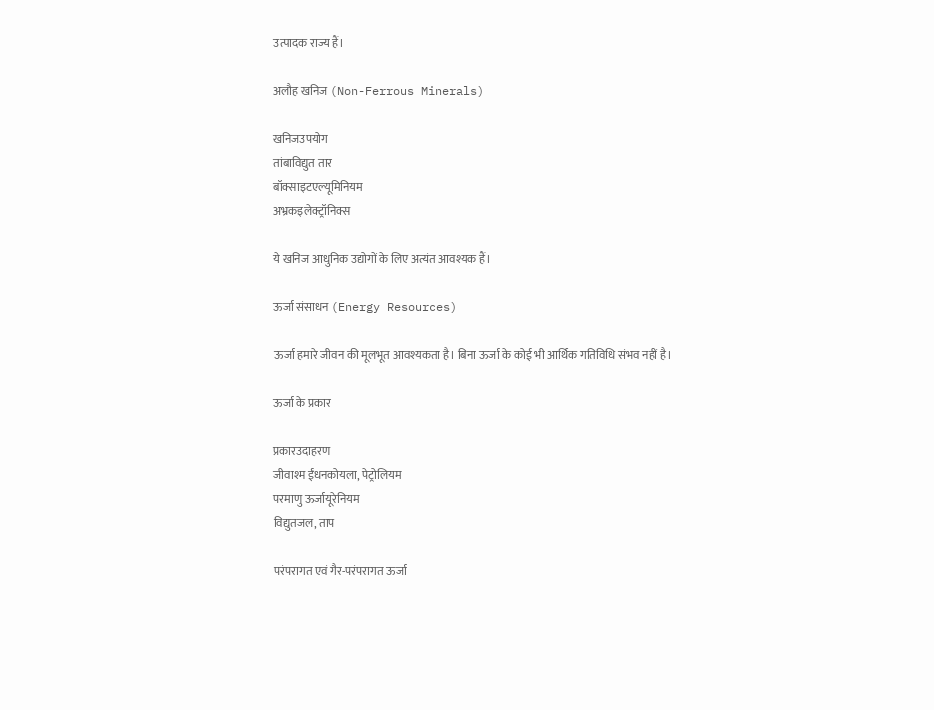उत्पादक राज्य हैं।

अलौह खनिज (Non-Ferrous Minerals)

खनिजउपयोग
तांबाविद्युत तार
बॉक्साइटएल्यूमिनियम
अभ्रकइलेक्ट्रॉनिक्स

ये खनिज आधुनिक उद्योगों के लिए अत्यंत आवश्यक हैं।

ऊर्जा संसाधन (Energy Resources)

ऊर्जा हमारे जीवन की मूलभूत आवश्यकता है। बिना ऊर्जा के कोई भी आर्थिक गतिविधि संभव नहीं है।

ऊर्जा के प्रकार

प्रकारउदाहरण
जीवाश्म ईंधनकोयला, पेट्रोलियम
परमाणु ऊर्जायूरेनियम
विद्युतजल, ताप

परंपरागत एवं गैर-परंपरागत ऊर्जा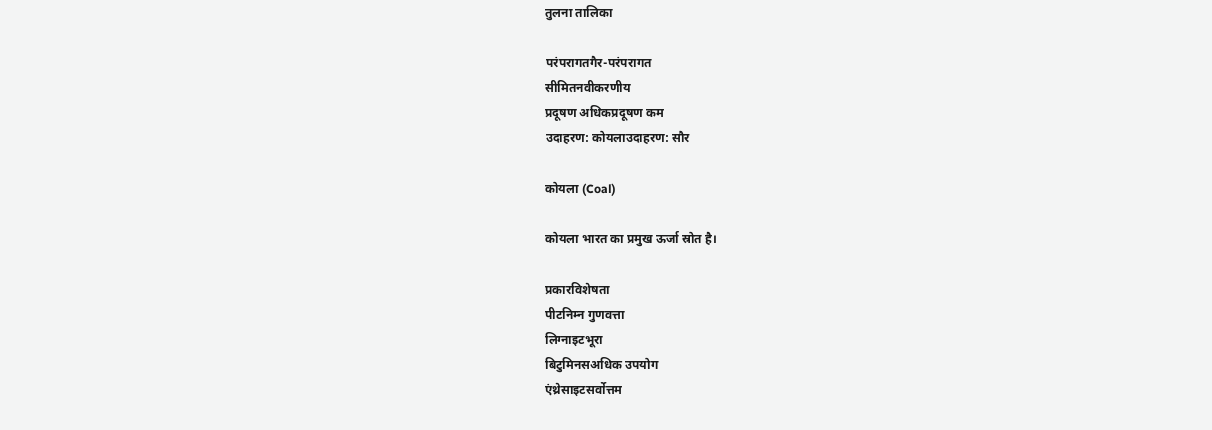तुलना तालिका

परंपरागतगैर-परंपरागत
सीमितनवीकरणीय
प्रदूषण अधिकप्रदूषण कम
उदाहरण: कोयलाउदाहरण: सौर

कोयला (Coal)

कोयला भारत का प्रमुख ऊर्जा स्रोत है।

प्रकारविशेषता
पीटनिम्न गुणवत्ता
लिग्नाइटभूरा
बिटुमिनसअधिक उपयोग
एंथ्रेसाइटसर्वोत्तम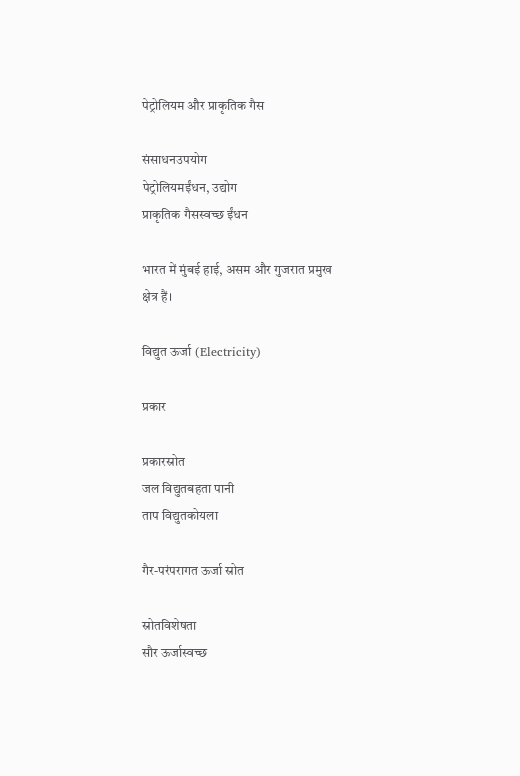पेट्रोलियम और प्राकृतिक गैस

संसाधनउपयोग
पेट्रोलियमईंधन, उद्योग
प्राकृतिक गैसस्वच्छ ईंधन

भारत में मुंबई हाई, असम और गुजरात प्रमुख क्षेत्र हैं।

विद्युत ऊर्जा (Electricity)

प्रकार

प्रकारस्रोत
जल विद्युतबहता पानी
ताप विद्युतकोयला

गैर-परंपरागत ऊर्जा स्रोत

स्रोतविशेषता
सौर ऊर्जास्वच्छ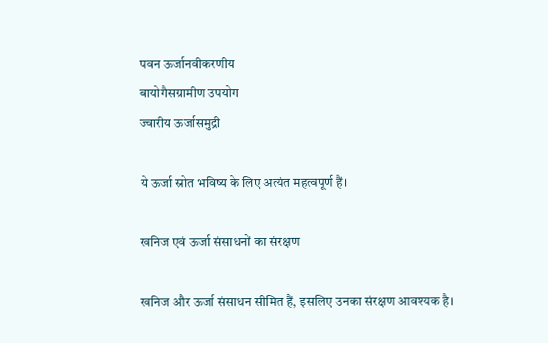पवन ऊर्जानवीकरणीय
बायोगैसग्रामीण उपयोग
ज्वारीय ऊर्जासमुद्री

ये ऊर्जा स्रोत भविष्य के लिए अत्यंत महत्वपूर्ण हैं।

खनिज एवं ऊर्जा संसाधनों का संरक्षण

खनिज और ऊर्जा संसाधन सीमित हैं, इसलिए उनका संरक्षण आवश्यक है।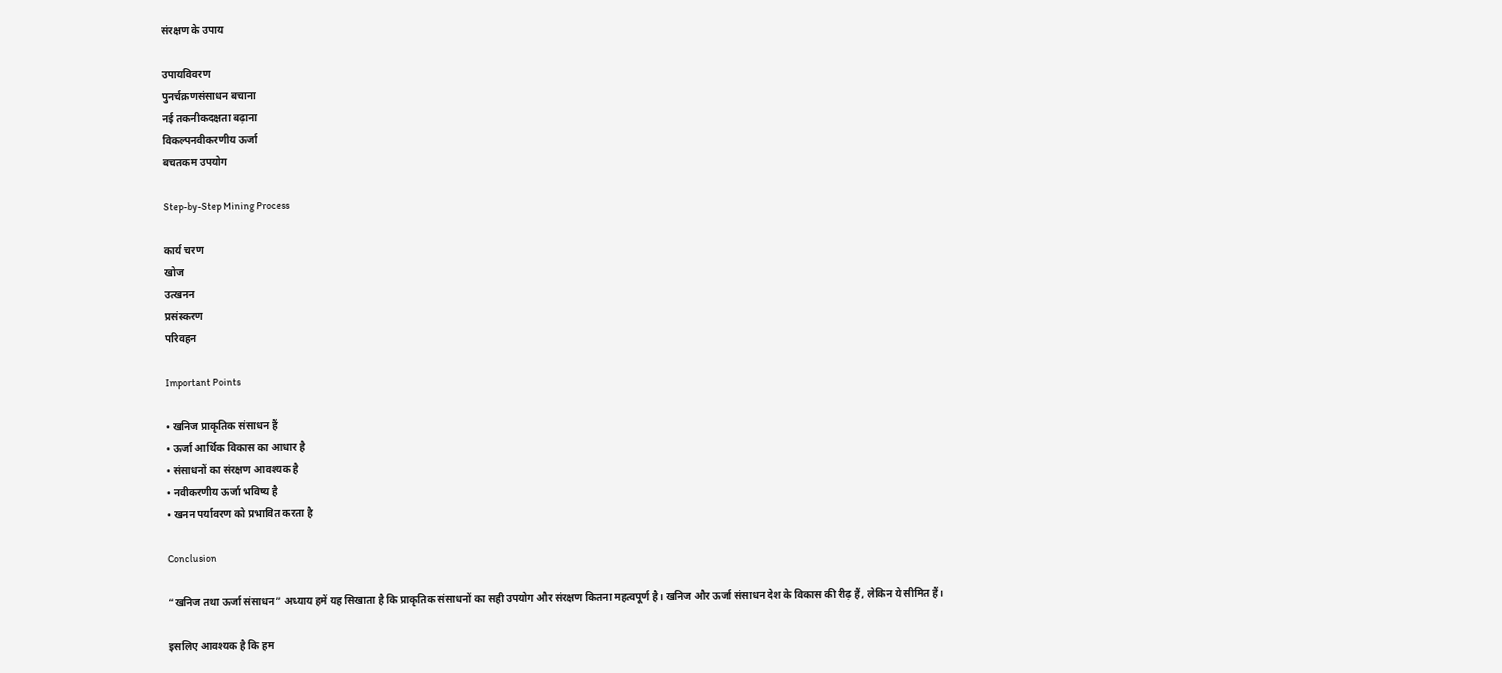संरक्षण के उपाय

उपायविवरण
पुनर्चक्रणसंसाधन बचाना
नई तकनीकदक्षता बढ़ाना
विकल्पनवीकरणीय ऊर्जा
बचतकम उपयोग

Step-by-Step Mining Process

कार्य चरण
खोज
उत्खनन
प्रसंस्करण
परिवहन

Important Points

• खनिज प्राकृतिक संसाधन हैं
• ऊर्जा आर्थिक विकास का आधार है
• संसाधनों का संरक्षण आवश्यक है
• नवीकरणीय ऊर्जा भविष्य है
• खनन पर्यावरण को प्रभावित करता है

Conclusion

“खनिज तथा ऊर्जा संसाधन” अध्याय हमें यह सिखाता है कि प्राकृतिक संसाधनों का सही उपयोग और संरक्षण कितना महत्वपूर्ण है। खनिज और ऊर्जा संसाधन देश के विकास की रीढ़ हैं, लेकिन ये सीमित हैं।

इसलिए आवश्यक है कि हम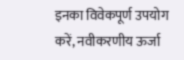इनका विवेकपूर्ण उपयोग करें, नवीकरणीय ऊर्जा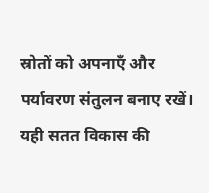स्रोतों को अपनाएँ और पर्यावरण संतुलन बनाए रखें। यही सतत विकास की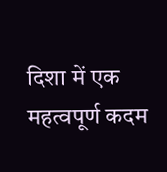दिशा में एक महत्वपूर्ण कदम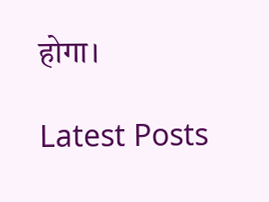होगा।

Latest Posts